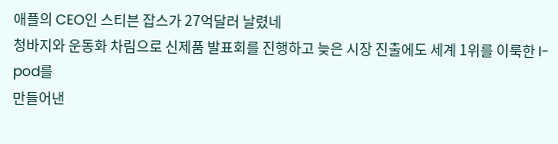애플의 CEO인 스티븐 잡스가 27억달러 날렸네
청바지와 운동화 차림으로 신제품 발표회를 진행하고 늦은 시장 진출에도 세계 1위를 이룩한 I-pod를
만들어낸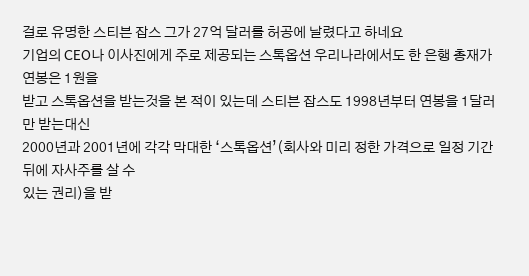걸로 유명한 스티븐 잡스 그가 27억 달러를 허공에 날렸다고 하네요
기업의 CEO나 이사진에게 주로 제공되는 스톡옵션 우리나라에서도 한 은행 총재가 연봉은 1원을
받고 스톡옵션을 받는것을 본 적이 있는데 스티븐 잡스도 1998년부터 연봉을 1달러만 받는대신
2000년과 2001년에 각각 막대한 ‘스톡옵션’(회사와 미리 정한 가격으로 일정 기간 뒤에 자사주를 살 수
있는 권리)을 받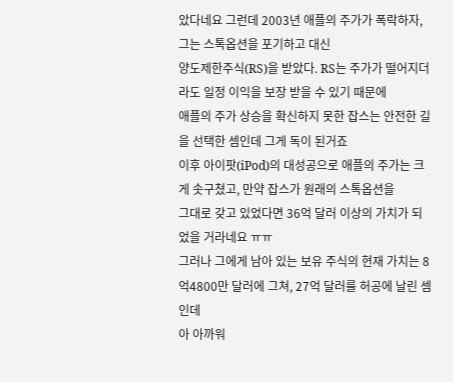았다네요 그런데 2003년 애플의 주가가 폭락하자, 그는 스톡옵션을 포기하고 대신
양도제한주식(RS)을 받았다. RS는 주가가 떨어지더라도 일정 이익을 보장 받을 수 있기 때문에
애플의 주가 상승을 확신하지 못한 잡스는 안전한 길을 선택한 셈인데 그게 독이 된거죠
이후 아이팟(iPod)의 대성공으로 애플의 주가는 크게 솟구쳤고, 만약 잡스가 원래의 스톡옵션을
그대로 갖고 있었다면 36억 달러 이상의 가치가 되었을 거라네요 ㅠㅠ
그러나 그에게 남아 있는 보유 주식의 현재 가치는 8억4800만 달러에 그쳐, 27억 달러를 허공에 날린 셈인데
아 아까워